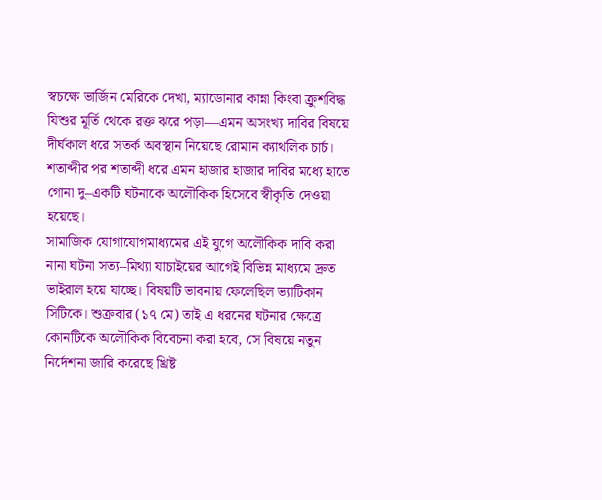স্বচক্ষে ভার্জিন মেরিকে দেখা, ম্যাডোনার কান্না কিংবা ক্রুশবিদ্ধ যিশুর মূর্তি থেকে রক্ত ঝরে পড়া—এমন অসংখ্য দাবির বিষয়ে দীর্ঘকাল ধরে সতর্ক অবস্থান নিয়েছে রোমান ক্যাথলিক চার্চ। শতাব্দীর পর শতাব্দী ধরে এমন হাজার হাজার দাবির মধ্যে হাতে গোনা দু–একটি ঘটনাকে অলৌকিক হিসেবে স্বীকৃতি দেওয়া হয়েছে।
সামাজিক যোগাযোগমাধ্যমের এই যুগে অলৌকিক দাবি করা নানা ঘটনা সত্য–মিথ্যা যাচাইয়ের আগেই বিভিন্ন মাধ্যমে দ্রুত ভাইরাল হয়ে যাচ্ছে। বিষয়টি ভাবনায় ফেলেছিল ভ্যাটিকান সিটিকে। শুক্রবার (১৭ মে) তাই এ ধরনের ঘটনার ক্ষেত্রে কোনটিকে অলৌকিক বিবেচনা করা হবে, সে বিষয়ে নতুন নির্দেশনা জারি করেছে খ্রিষ্ট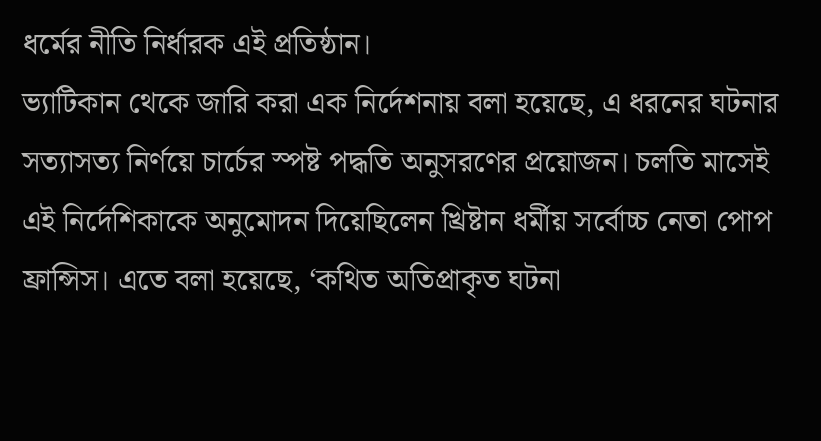ধর্মের নীতি নির্ধারক এই প্রতিষ্ঠান।
ভ্যাটিকান থেকে জারি করা এক নির্দেশনায় বলা হয়েছে, এ ধরনের ঘটনার সত্যাসত্য নির্ণয়ে চার্চের স্পষ্ট পদ্ধতি অনুসরণের প্রয়োজন। চলতি মাসেই এই নির্দেশিকাকে অনুমোদন দিয়েছিলেন খ্রিষ্টান ধর্মীয় সর্বোচ্চ নেতা পোপ ফ্রান্সিস। এতে বলা হয়েছে, ‘কথিত অতিপ্রাকৃত ঘটনা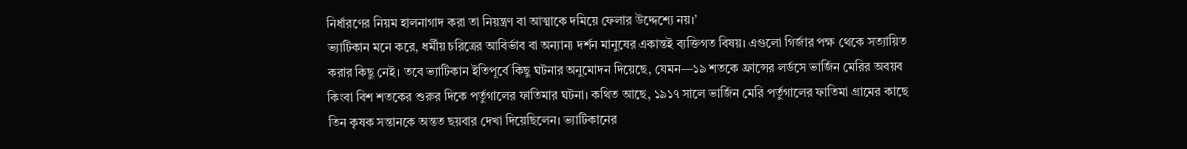নির্ধারণের নিয়ম হালনাগাদ করা তা নিয়ন্ত্রণ বা আত্মাকে দমিয়ে ফেলার উদ্দেশ্যে নয়।’
ভ্যাটিকান মনে করে, ধর্মীয় চরিত্রের আবির্ভাব বা অন্যান্য দর্শন মানুষের একান্তই ব্যক্তিগত বিষয়। এগুলো গির্জার পক্ষ থেকে সত্যায়িত করার কিছু নেই। তবে ভ্যাটিকান ইতিপূর্বে কিছু ঘটনার অনুমোদন দিয়েছে, যেমন—১৯ শতকে ফ্রান্সের লর্ডসে ভার্জিন মেরির অবয়ব কিংবা বিশ শতকের শুরুর দিকে পর্তুগালের ফাতিমার ঘটনা। কথিত আছে, ১৯১৭ সালে ভার্জিন মেরি পর্তুগালের ফাতিমা গ্রামের কাছে তিন কৃষক সন্তানকে অন্তত ছয়বার দেখা দিয়েছিলেন। ভ্যাটিকানের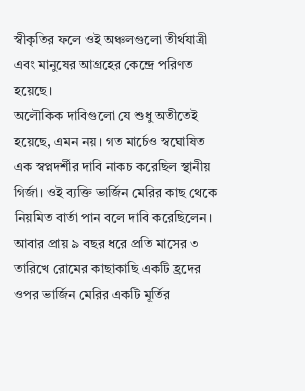স্বীকৃতির ফলে ওই অঞ্চলগুলো তীর্থযাত্রী এবং মানুষের আগ্রহের কেন্দ্রে পরিণত হয়েছে।
অলৌকিক দাবিগুলো যে শুধু অতীতেই হয়েছে, এমন নয়। গত মার্চেও স্বঘোষিত এক স্বপ্নদর্শীর দাবি নাকচ করেছিল স্থানীয় গির্জা। ওই ব্যক্তি ভার্জিন মেরির কাছ থেকে নিয়মিত বার্তা পান বলে দাবি করেছিলেন।
আবার প্রায় ৯ বছর ধরে প্রতি মাসের ৩ তারিখে রোমের কাছাকাছি একটি হ্রদের ওপর ভার্জিন মেরির একটি মূর্তির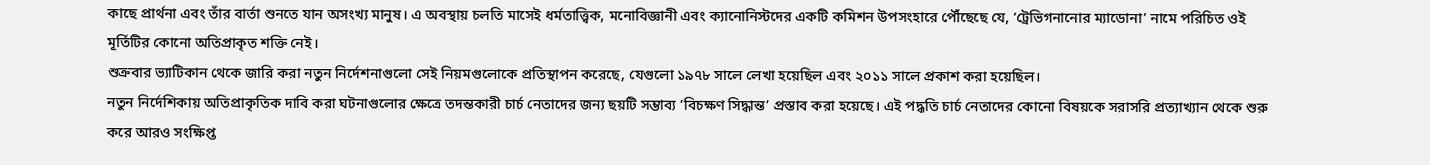কাছে প্রার্থনা এবং তাঁর বার্তা শুনতে যান অসংখ্য মানুষ। এ অবস্থায় চলতি মাসেই ধর্মতাত্ত্বিক, মনোবিজ্ঞানী এবং ক্যানোনিস্টদের একটি কমিশন উপসংহারে পৌঁছেছে যে, ‘ট্রেভিগনানোর ম্যাডোনা’ নামে পরিচিত ওই মূর্তিটির কোনো অতিপ্রাকৃত শক্তি নেই।
শুক্রবার ভ্যাটিকান থেকে জারি করা নতুন নির্দেশনাগুলো সেই নিয়মগুলোকে প্রতিস্থাপন করেছে, যেগুলো ১৯৭৮ সালে লেখা হয়েছিল এবং ২০১১ সালে প্রকাশ করা হয়েছিল।
নতুন নির্দেশিকায় অতিপ্রাকৃতিক দাবি করা ঘটনাগুলোর ক্ষেত্রে তদন্তকারী চার্চ নেতাদের জন্য ছয়টি সম্ভাব্য ‘বিচক্ষণ সিদ্ধান্ত’ প্রস্তাব করা হয়েছে। এই পদ্ধতি চার্চ নেতাদের কোনো বিষয়কে সরাসরি প্রত্যাখ্যান থেকে শুরু করে আরও সংক্ষিপ্ত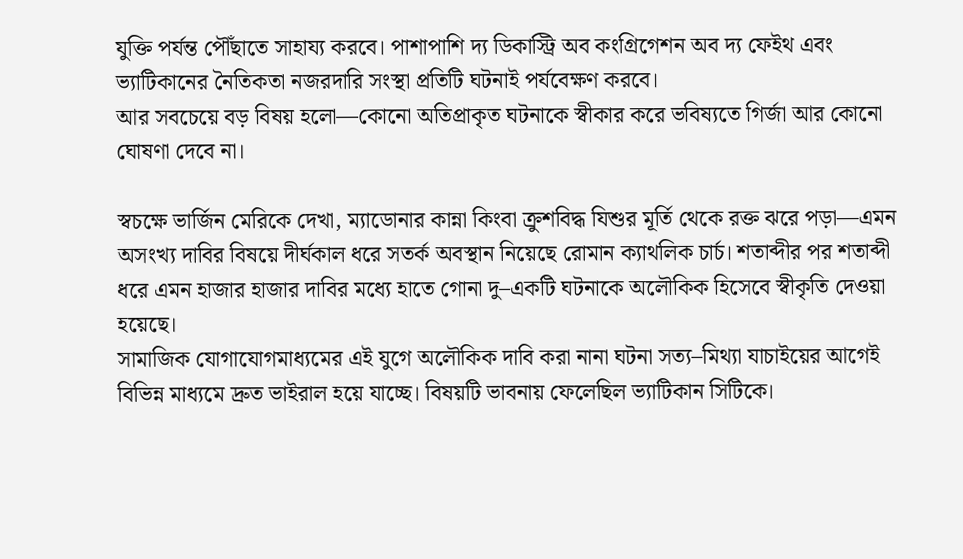যুক্তি পর্যন্ত পৌঁছাতে সাহায্য করবে। পাশাপাশি দ্য ডিকাস্ট্রি অব কংগ্রিগেশন অব দ্য ফেইথ এবং ভ্যাটিকানের নৈতিকতা নজরদারি সংস্থা প্রতিটি ঘটনাই পর্যবেক্ষণ করবে।
আর সবচেয়ে বড় বিষয় হলো—কোনো অতিপ্রাকৃত ঘটনাকে স্বীকার করে ভবিষ্যতে গির্জা আর কোনো ঘোষণা দেবে না।

স্বচক্ষে ভার্জিন মেরিকে দেখা, ম্যাডোনার কান্না কিংবা ক্রুশবিদ্ধ যিশুর মূর্তি থেকে রক্ত ঝরে পড়া—এমন অসংখ্য দাবির বিষয়ে দীর্ঘকাল ধরে সতর্ক অবস্থান নিয়েছে রোমান ক্যাথলিক চার্চ। শতাব্দীর পর শতাব্দী ধরে এমন হাজার হাজার দাবির মধ্যে হাতে গোনা দু–একটি ঘটনাকে অলৌকিক হিসেবে স্বীকৃতি দেওয়া হয়েছে।
সামাজিক যোগাযোগমাধ্যমের এই যুগে অলৌকিক দাবি করা নানা ঘটনা সত্য–মিথ্যা যাচাইয়ের আগেই বিভিন্ন মাধ্যমে দ্রুত ভাইরাল হয়ে যাচ্ছে। বিষয়টি ভাবনায় ফেলেছিল ভ্যাটিকান সিটিকে।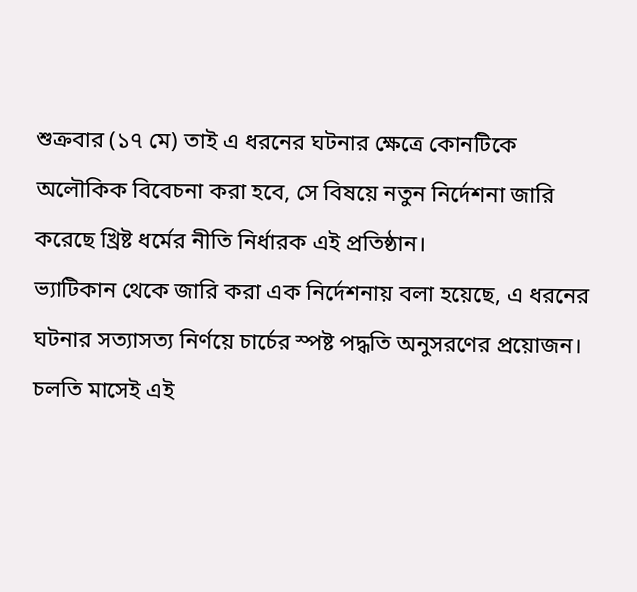শুক্রবার (১৭ মে) তাই এ ধরনের ঘটনার ক্ষেত্রে কোনটিকে অলৌকিক বিবেচনা করা হবে, সে বিষয়ে নতুন নির্দেশনা জারি করেছে খ্রিষ্ট ধর্মের নীতি নির্ধারক এই প্রতিষ্ঠান।
ভ্যাটিকান থেকে জারি করা এক নির্দেশনায় বলা হয়েছে, এ ধরনের ঘটনার সত্যাসত্য নির্ণয়ে চার্চের স্পষ্ট পদ্ধতি অনুসরণের প্রয়োজন। চলতি মাসেই এই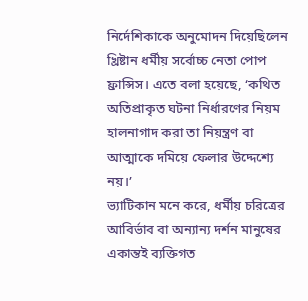নির্দেশিকাকে অনুমোদন দিয়েছিলেন খ্রিষ্টান ধর্মীয় সর্বোচ্চ নেতা পোপ ফ্রান্সিস। এতে বলা হয়েছে, ‘কথিত অতিপ্রাকৃত ঘটনা নির্ধারণের নিয়ম হালনাগাদ করা তা নিয়ন্ত্রণ বা আত্মাকে দমিয়ে ফেলার উদ্দেশ্যে নয়।’
ভ্যাটিকান মনে করে, ধর্মীয় চরিত্রের আবির্ভাব বা অন্যান্য দর্শন মানুষের একান্তই ব্যক্তিগত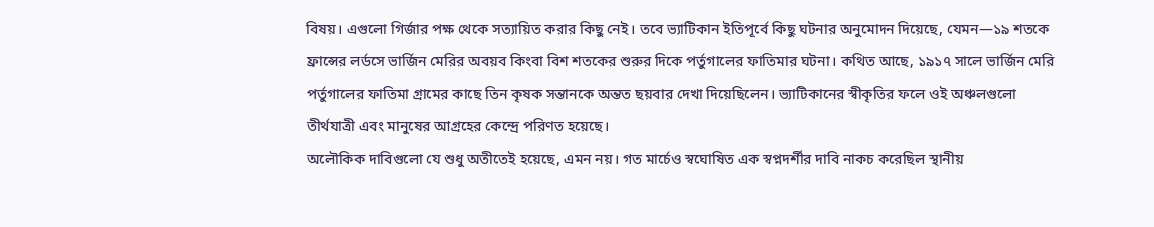বিষয়। এগুলো গির্জার পক্ষ থেকে সত্যায়িত করার কিছু নেই। তবে ভ্যাটিকান ইতিপূর্বে কিছু ঘটনার অনুমোদন দিয়েছে, যেমন—১৯ শতকে ফ্রান্সের লর্ডসে ভার্জিন মেরির অবয়ব কিংবা বিশ শতকের শুরুর দিকে পর্তুগালের ফাতিমার ঘটনা। কথিত আছে, ১৯১৭ সালে ভার্জিন মেরি পর্তুগালের ফাতিমা গ্রামের কাছে তিন কৃষক সন্তানকে অন্তত ছয়বার দেখা দিয়েছিলেন। ভ্যাটিকানের স্বীকৃতির ফলে ওই অঞ্চলগুলো তীর্থযাত্রী এবং মানুষের আগ্রহের কেন্দ্রে পরিণত হয়েছে।
অলৌকিক দাবিগুলো যে শুধু অতীতেই হয়েছে, এমন নয়। গত মার্চেও স্বঘোষিত এক স্বপ্নদর্শীর দাবি নাকচ করেছিল স্থানীয়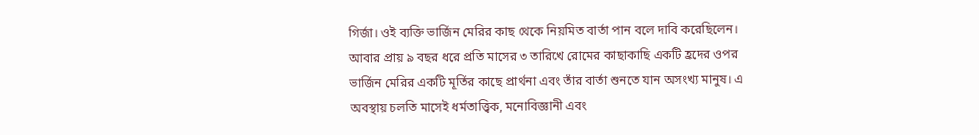গির্জা। ওই ব্যক্তি ভার্জিন মেরির কাছ থেকে নিয়মিত বার্তা পান বলে দাবি করেছিলেন।
আবার প্রায় ৯ বছর ধরে প্রতি মাসের ৩ তারিখে রোমের কাছাকাছি একটি হ্রদের ওপর ভার্জিন মেরির একটি মূর্তির কাছে প্রার্থনা এবং তাঁর বার্তা শুনতে যান অসংখ্য মানুষ। এ অবস্থায় চলতি মাসেই ধর্মতাত্ত্বিক, মনোবিজ্ঞানী এবং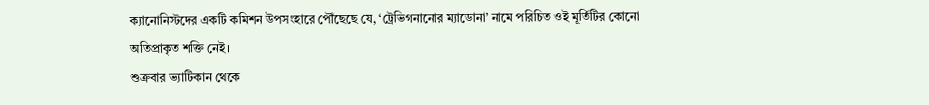ক্যানোনিস্টদের একটি কমিশন উপসংহারে পৌঁছেছে যে, ‘ট্রেভিগনানোর ম্যাডোনা’ নামে পরিচিত ওই মূর্তিটির কোনো অতিপ্রাকৃত শক্তি নেই।
শুক্রবার ভ্যাটিকান থেকে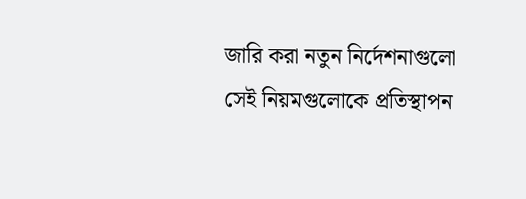জারি করা নতুন নির্দেশনাগুলো সেই নিয়মগুলোকে প্রতিস্থাপন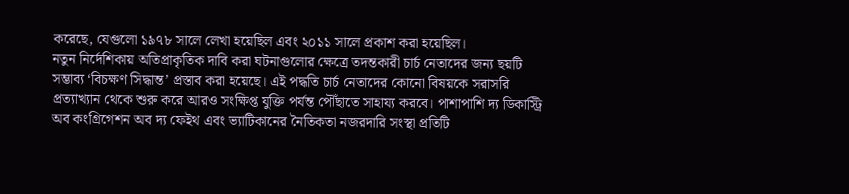করেছে, যেগুলো ১৯৭৮ সালে লেখা হয়েছিল এবং ২০১১ সালে প্রকাশ করা হয়েছিল।
নতুন নির্দেশিকায় অতিপ্রাকৃতিক দাবি করা ঘটনাগুলোর ক্ষেত্রে তদন্তকারী চার্চ নেতাদের জন্য ছয়টি সম্ভাব্য ‘বিচক্ষণ সিদ্ধান্ত’ প্রস্তাব করা হয়েছে। এই পদ্ধতি চার্চ নেতাদের কোনো বিষয়কে সরাসরি প্রত্যাখ্যান থেকে শুরু করে আরও সংক্ষিপ্ত যুক্তি পর্যন্ত পৌঁছাতে সাহায্য করবে। পাশাপাশি দ্য ডিকাস্ট্রি অব কংগ্রিগেশন অব দ্য ফেইথ এবং ভ্যাটিকানের নৈতিকতা নজরদারি সংস্থা প্রতিটি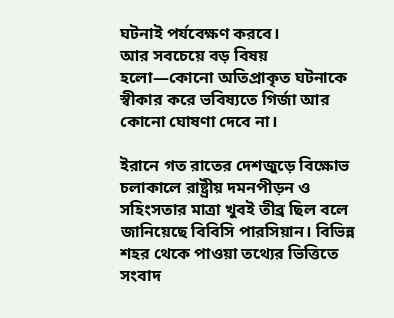ঘটনাই পর্যবেক্ষণ করবে।
আর সবচেয়ে বড় বিষয় হলো—কোনো অতিপ্রাকৃত ঘটনাকে স্বীকার করে ভবিষ্যতে গির্জা আর কোনো ঘোষণা দেবে না।

ইরানে গত রাতের দেশজুড়ে বিক্ষোভ চলাকালে রাষ্ট্রীয় দমনপীড়ন ও সহিংসতার মাত্রা খুবই তীব্র ছিল বলে জানিয়েছে বিবিসি পারসিয়ান। বিভিন্ন শহর থেকে পাওয়া তথ্যের ভিত্তিতে সংবাদ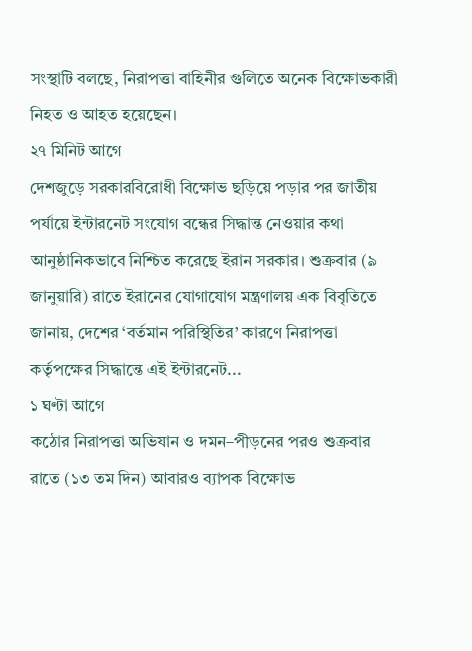সংস্থাটি বলছে, নিরাপত্তা বাহিনীর গুলিতে অনেক বিক্ষোভকারী নিহত ও আহত হয়েছেন।
২৭ মিনিট আগে
দেশজুড়ে সরকারবিরোধী বিক্ষোভ ছড়িয়ে পড়ার পর জাতীয় পর্যায়ে ইন্টারনেট সংযোগ বন্ধের সিদ্ধান্ত নেওয়ার কথা আনুষ্ঠানিকভাবে নিশ্চিত করেছে ইরান সরকার। শুক্রবার (৯ জানুয়ারি) রাতে ইরানের যোগাযোগ মন্ত্রণালয় এক বিবৃতিতে জানায়, দেশের ‘বর্তমান পরিস্থিতির’ কারণে নিরাপত্তা কর্তৃপক্ষের সিদ্ধান্তে এই ইন্টারনেট...
১ ঘণ্টা আগে
কঠোর নিরাপত্তা অভিযান ও দমন–পীড়নের পরও শুক্রবার রাতে (১৩ তম দিন) আবারও ব্যাপক বিক্ষোভ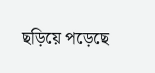ছড়িয়ে পড়েছে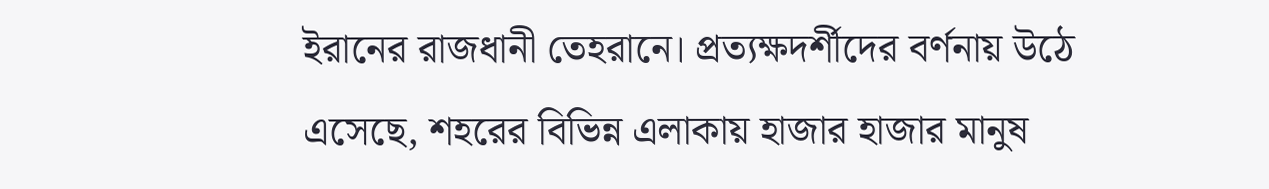ইরানের রাজধানী তেহরানে। প্রত্যক্ষদর্শীদের বর্ণনায় উঠে এসেছে, শহরের বিভিন্ন এলাকায় হাজার হাজার মানুষ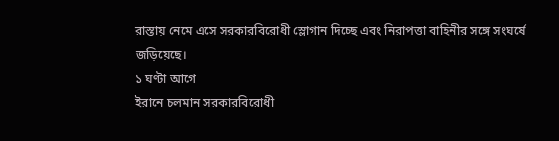রাস্তায় নেমে এসে সরকারবিরোধী স্লোগান দিচ্ছে এবং নিরাপত্তা বাহিনীর সঙ্গে সংঘর্ষে জড়িয়েছে।
১ ঘণ্টা আগে
ইরানে চলমান সরকারবিরোধী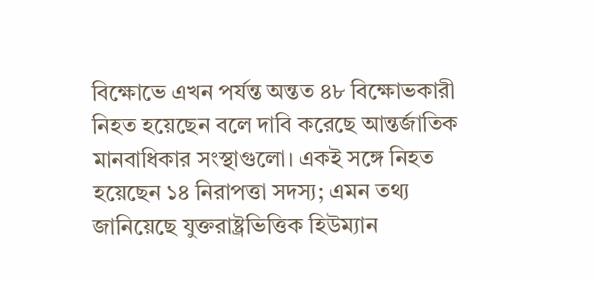বিক্ষোভে এখন পর্যন্ত অন্তত ৪৮ বিক্ষোভকারী নিহত হয়েছেন বলে দাবি করেছে আন্তর্জাতিক মানবাধিকার সংস্থাগুলো। একই সঙ্গে নিহত হয়েছেন ১৪ নিরাপত্তা সদস্য; এমন তথ্য জানিয়েছে যুক্তরাষ্ট্রভিত্তিক হিউম্যান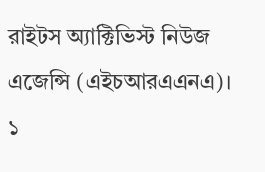রাইটস অ্যাক্টিভিস্ট নিউজ এজেন্সি (এইচআরএএনএ)।
১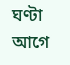ঘণ্টা আগে